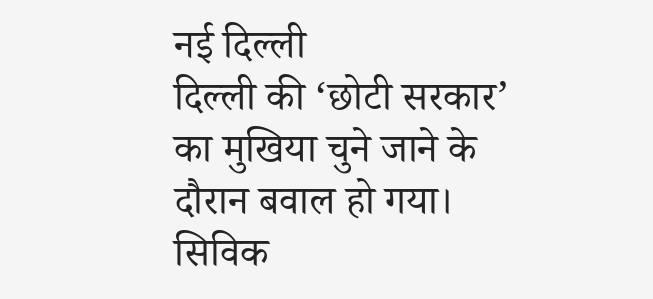नई दिल्ली
दिल्ली की ‘छोटी सरकार’ का मुखिया चुने जाने के दौरान बवाल हो गया। सिविक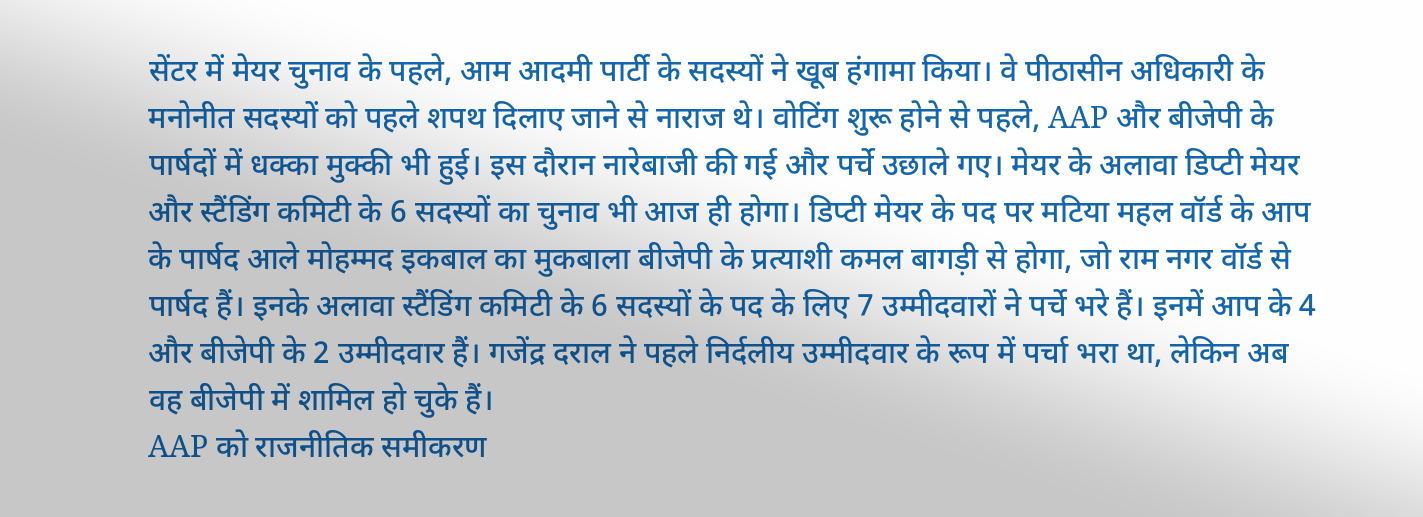सेंटर में मेयर चुनाव के पहले, आम आदमी पार्टी के सदस्यों ने खूब हंगामा किया। वे पीठासीन अधिकारी के मनोनीत सदस्यों को पहले शपथ दिलाए जाने से नाराज थे। वोटिंग शुरू होने से पहले, AAP और बीजेपी के पार्षदों में धक्का मुक्की भी हुई। इस दौरान नारेबाजी की गई और पर्चे उछाले गए। मेयर के अलावा डिप्टी मेयर और स्टैंडिंग कमिटी के 6 सदस्यों का चुनाव भी आज ही होगा। डिप्टी मेयर के पद पर मटिया महल वॉर्ड के आप के पार्षद आले मोहम्मद इकबाल का मुकबाला बीजेपी के प्रत्याशी कमल बागड़ी से होगा, जो राम नगर वॉर्ड से पार्षद हैं। इनके अलावा स्टैंडिंग कमिटी के 6 सदस्यों के पद के लिए 7 उम्मीदवारों ने पर्चे भरे हैं। इनमें आप के 4 और बीजेपी के 2 उम्मीदवार हैं। गजेंद्र दराल ने पहले निर्दलीय उम्मीदवार के रूप में पर्चा भरा था, लेकिन अब वह बीजेपी में शामिल हो चुके हैं।
AAP को राजनीतिक समीकरण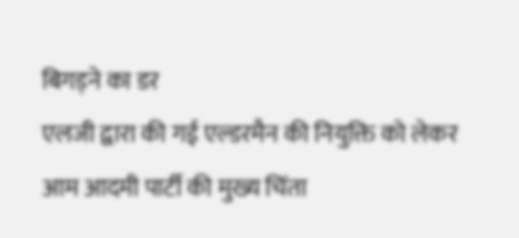बिगड़ने का डर
एलजी द्वारा की गई एल्डरमैन की नियुक्ति को लेकर आम आदमी पार्टी की मुख्य चिंता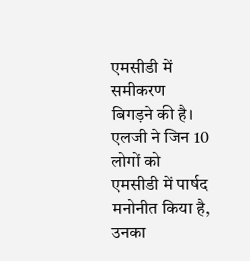एमसीडी में समीकरण बिगड़ने की है। एलजी ने जिन 10 लोगों को एमसीडी में पार्षद मनोनीत किया है, उनका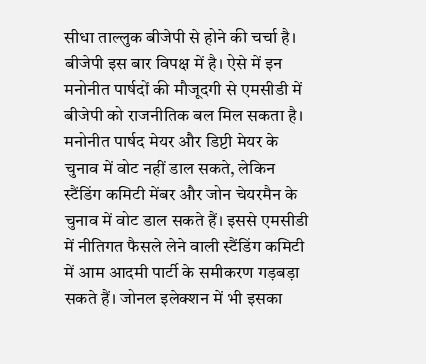सीधा ताल्लुक बीजेपी से होने की चर्चा है। बीजेपी इस बार विपक्ष में है। ऐसे में इन मनोनीत पार्षदों की मौजूदगी से एमसीडी में बीजेपी को राजनीतिक बल मिल सकता है। मनोनीत पार्षद मेयर और डिप्टी मेयर के चुनाव में वोट नहीं डाल सकते, लेकिन स्टैंडिंग कमिटी मेंबर और जोन चेयरमैन के चुनाव में वोट डाल सकते हैं। इससे एमसीडी में नीतिगत फैसले लेने वाली स्टैंडिंग कमिटी में आम आदमी पार्टी के समीकरण गड़बड़ा सकते हैं। जोनल इलेक्शन में भी इसका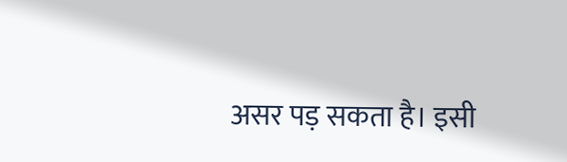असर पड़ सकता है। इसी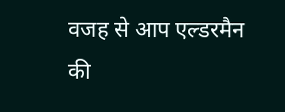वजह से आप एल्डरमैन की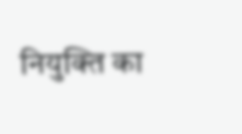नियुक्ति का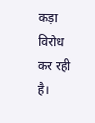कड़ा विरोध कर रही है।